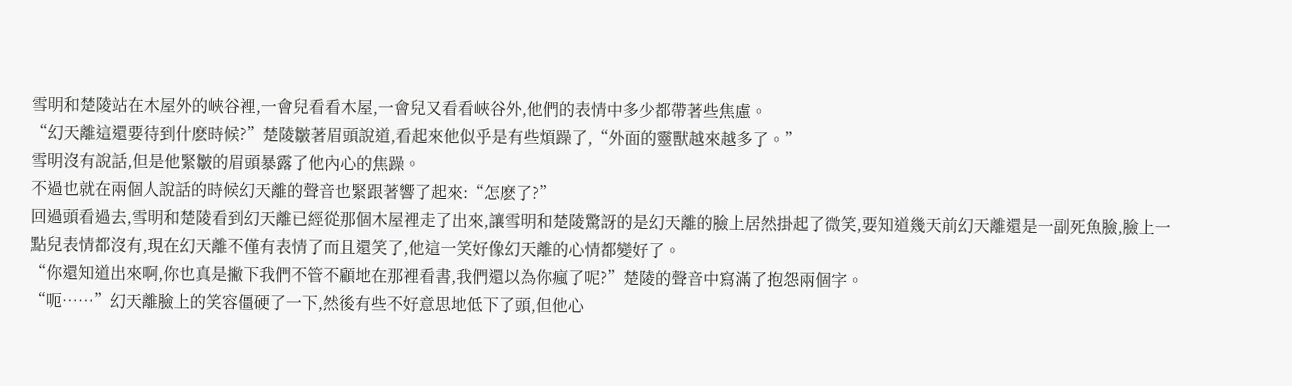雪明和楚陵站在木屋外的峽谷裡,一會兒看看木屋,一會兒又看看峽谷外,他們的表情中多少都帶著些焦慮。
“幻天離這還要待到什麽時候?”楚陵皺著眉頭說道,看起來他似乎是有些煩躁了,“外面的靈獸越來越多了。”
雪明沒有說話,但是他緊皺的眉頭暴露了他內心的焦躁。
不過也就在兩個人說話的時候幻天離的聲音也緊跟著響了起來:“怎麽了?”
回過頭看過去,雪明和楚陵看到幻天離已經從那個木屋裡走了出來,讓雪明和楚陵驚訝的是幻天離的臉上居然掛起了微笑,要知道幾天前幻天離還是一副死魚臉,臉上一點兒表情都沒有,現在幻天離不僅有表情了而且還笑了,他這一笑好像幻天離的心情都變好了。
“你還知道出來啊,你也真是撇下我們不管不顧地在那裡看書,我們還以為你瘋了呢?”楚陵的聲音中寫滿了抱怨兩個字。
“呃……”幻天離臉上的笑容僵硬了一下,然後有些不好意思地低下了頭,但他心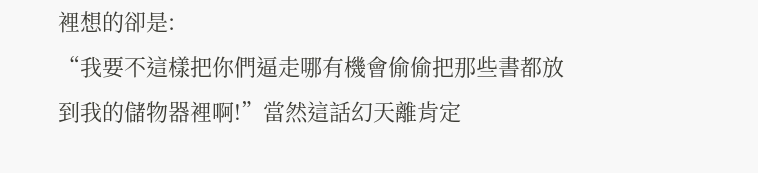裡想的卻是:
“我要不這樣把你們逼走哪有機會偷偷把那些書都放到我的儲物器裡啊!”當然這話幻天離肯定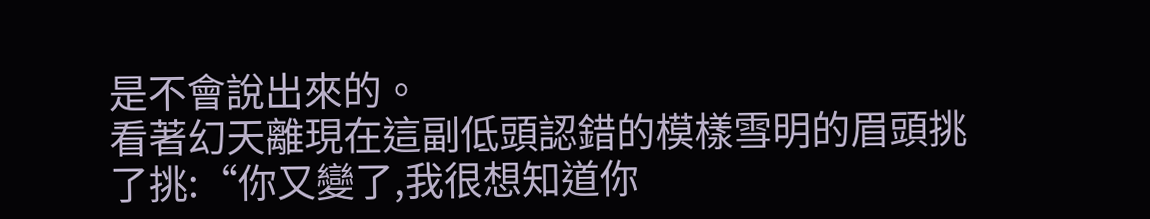是不會說出來的。
看著幻天離現在這副低頭認錯的模樣雪明的眉頭挑了挑:“你又變了,我很想知道你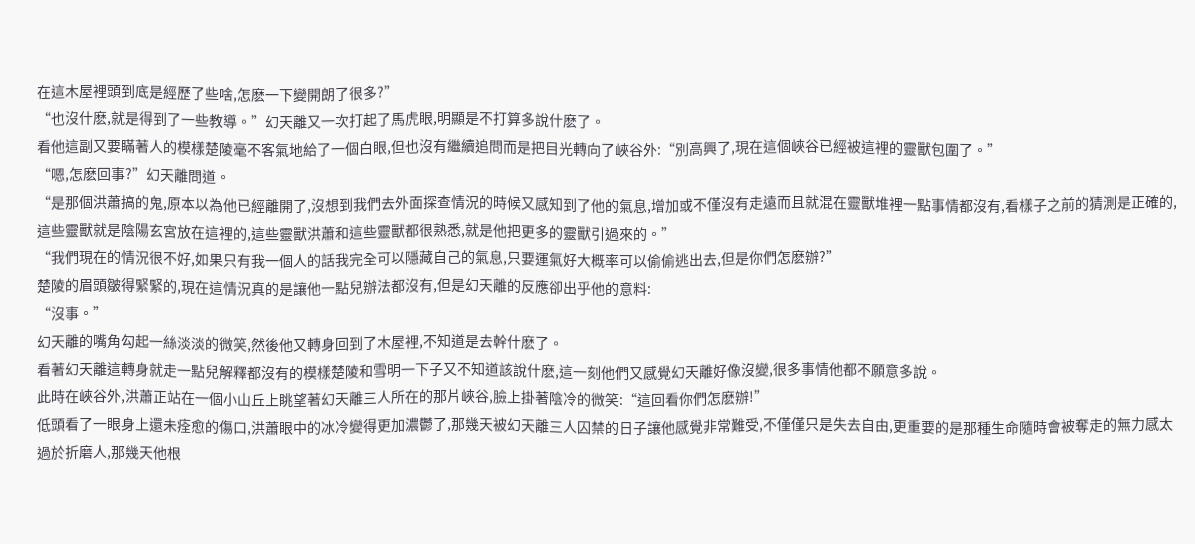在這木屋裡頭到底是經歷了些啥,怎麽一下變開朗了很多?”
“也沒什麽,就是得到了一些教導。”幻天離又一次打起了馬虎眼,明顯是不打算多說什麽了。
看他這副又要瞞著人的模樣楚陵毫不客氣地給了一個白眼,但也沒有繼續追問而是把目光轉向了峽谷外:“別高興了,現在這個峽谷已經被這裡的靈獸包圍了。”
“嗯,怎麽回事?”幻天離問道。
“是那個洪蕭搞的鬼,原本以為他已經離開了,沒想到我們去外面探查情況的時候又感知到了他的氣息,增加或不僅沒有走遠而且就混在靈獸堆裡一點事情都沒有,看樣子之前的猜測是正確的,這些靈獸就是陰陽玄宮放在這裡的,這些靈獸洪蕭和這些靈獸都很熟悉,就是他把更多的靈獸引過來的。”
“我們現在的情況很不好,如果只有我一個人的話我完全可以隱藏自己的氣息,只要運氣好大概率可以偷偷逃出去,但是你們怎麽辦?”
楚陵的眉頭皺得緊緊的,現在這情況真的是讓他一點兒辦法都沒有,但是幻天離的反應卻出乎他的意料:
“沒事。”
幻天離的嘴角勾起一絲淡淡的微笑,然後他又轉身回到了木屋裡,不知道是去幹什麽了。
看著幻天離這轉身就走一點兒解釋都沒有的模樣楚陵和雪明一下子又不知道該說什麽,這一刻他們又感覺幻天離好像沒變,很多事情他都不願意多說。
此時在峽谷外,洪蕭正站在一個小山丘上眺望著幻天離三人所在的那片峽谷,臉上掛著陰冷的微笑:“這回看你們怎麽辦!”
低頭看了一眼身上還未痊愈的傷口,洪蕭眼中的冰冷變得更加濃鬱了,那幾天被幻天離三人囚禁的日子讓他感覺非常難受,不僅僅只是失去自由,更重要的是那種生命隨時會被奪走的無力感太過於折磨人,那幾天他根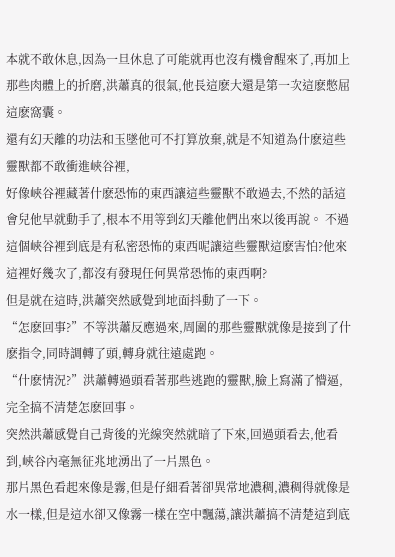本就不敢休息,因為一旦休息了可能就再也沒有機會醒來了,再加上那些肉體上的折磨,洪蕭真的很氣,他長這麽大還是第一次這麽憋屈這麽窩囊。
還有幻天離的功法和玉墜他可不打算放棄,就是不知道為什麽這些靈獸都不敢衝進峽谷裡,
好像峽谷裡藏著什麽恐怖的東西讓這些靈獸不敢過去,不然的話這會兒他早就動手了,根本不用等到幻天離他們出來以後再說。 不過這個峽谷裡到底是有私密恐怖的東西呢讓這些靈獸這麽害怕?他來這裡好幾次了,都沒有發現任何異常恐怖的東西啊?
但是就在這時,洪蕭突然感覺到地面抖動了一下。
“怎麽回事?”不等洪蕭反應過來,周圍的那些靈獸就像是接到了什麽指令,同時調轉了頭,轉身就往遠處跑。
“什麽情況?”洪蕭轉過頭看著那些逃跑的靈獸,臉上寫滿了懵逼,完全搞不清楚怎麽回事。
突然洪蕭感覺自己背後的光線突然就暗了下來,回過頭看去,他看到,峽谷內毫無征兆地湧出了一片黑色。
那片黑色看起來像是霧,但是仔細看著卻異常地濃稠,濃稠得就像是水一樣,但是這水卻又像霧一樣在空中飄蕩,讓洪蕭搞不清楚這到底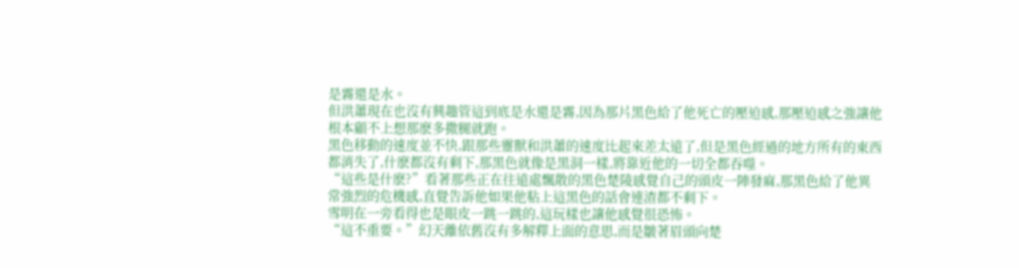是霧還是水。
但洪蕭現在也沒有興趣管這到底是水還是霧,因為那片黑色給了他死亡的壓迫感,那壓迫感之強讓他根本顧不上想那麽多撒腿就跑。
黑色移動的速度並不快,跟那些靈獸和洪蕭的速度比起來差太遠了,但是黑色經過的地方所有的東西都消失了,什麽都沒有剩下,那黑色就像是黑洞一樣,將靠近他的一切全都吞噬。
“這些是什麽?”看著那些正在往遠處飄散的黑色楚陵感覺自己的頭皮一陣發麻,那黑色給了他異常強烈的危機感,直覺告訴他如果他粘上這黑色的話會連渣都不剩下。
雪明在一旁看得也是眼皮一跳一跳的,這玩樣也讓他感覺很恐怖。
“這不重要。”幻天離依舊沒有多解釋上面的意思,而是皺著眉頭向楚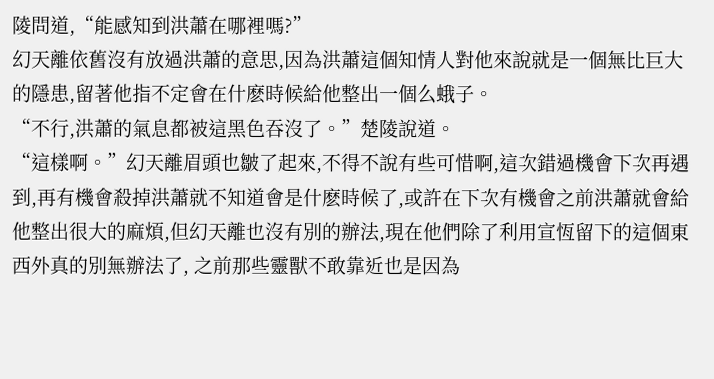陵問道,“能感知到洪蕭在哪裡嗎?”
幻天離依舊沒有放過洪蕭的意思,因為洪蕭這個知情人對他來說就是一個無比巨大的隱患,留著他指不定會在什麽時候給他整出一個么蛾子。
“不行,洪蕭的氣息都被這黑色吞沒了。”楚陵說道。
“這樣啊。”幻天離眉頭也皺了起來,不得不說有些可惜啊,這次錯過機會下次再遇到,再有機會殺掉洪蕭就不知道會是什麽時候了,或許在下次有機會之前洪蕭就會給他整出很大的麻煩,但幻天離也沒有別的辦法,現在他們除了利用宣恆留下的這個東西外真的別無辦法了, 之前那些靈獸不敢靠近也是因為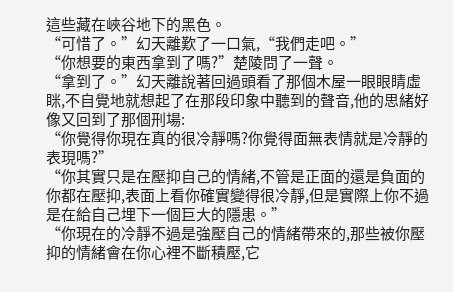這些藏在峽谷地下的黑色。
“可惜了。”幻天離歎了一口氣,“我們走吧。”
“你想要的東西拿到了嗎?”楚陵問了一聲。
“拿到了。”幻天離說著回過頭看了那個木屋一眼眼睛虛眯,不自覺地就想起了在那段印象中聽到的聲音,他的思緒好像又回到了那個刑場:
“你覺得你現在真的很冷靜嗎?你覺得面無表情就是冷靜的表現嗎?”
“你其實只是在壓抑自己的情緒,不管是正面的還是負面的你都在壓抑,表面上看你確實變得很冷靜,但是實際上你不過是在給自己埋下一個巨大的隱患。”
“你現在的冷靜不過是強壓自己的情緒帶來的,那些被你壓抑的情緒會在你心裡不斷積壓,它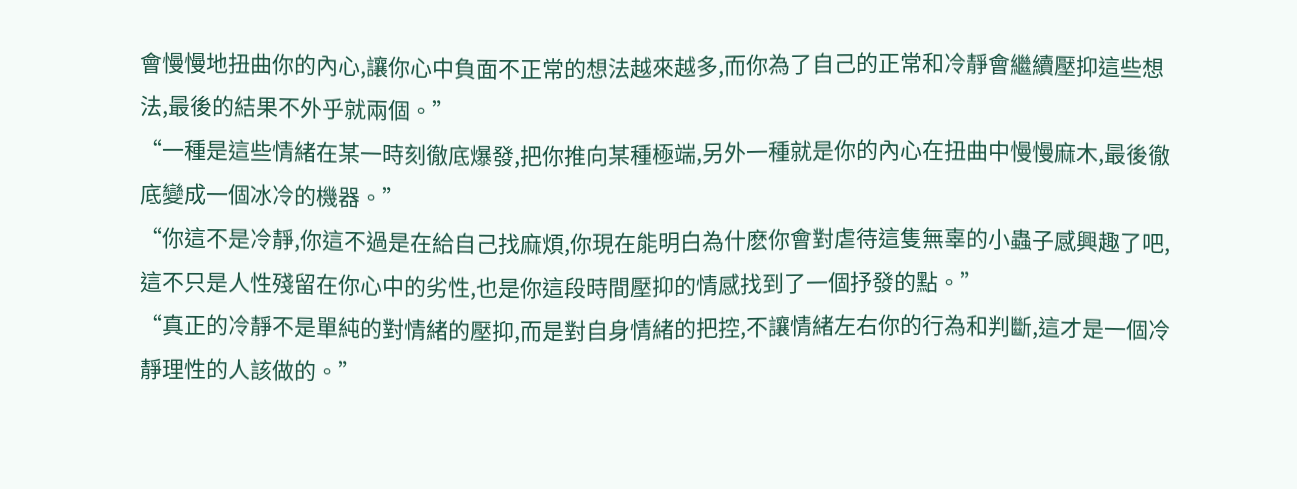會慢慢地扭曲你的內心,讓你心中負面不正常的想法越來越多,而你為了自己的正常和冷靜會繼續壓抑這些想法,最後的結果不外乎就兩個。”
“一種是這些情緒在某一時刻徹底爆發,把你推向某種極端,另外一種就是你的內心在扭曲中慢慢麻木,最後徹底變成一個冰冷的機器。”
“你這不是冷靜,你這不過是在給自己找麻煩,你現在能明白為什麽你會對虐待這隻無辜的小蟲子感興趣了吧,這不只是人性殘留在你心中的劣性,也是你這段時間壓抑的情感找到了一個抒發的點。”
“真正的冷靜不是單純的對情緒的壓抑,而是對自身情緒的把控,不讓情緒左右你的行為和判斷,這才是一個冷靜理性的人該做的。”